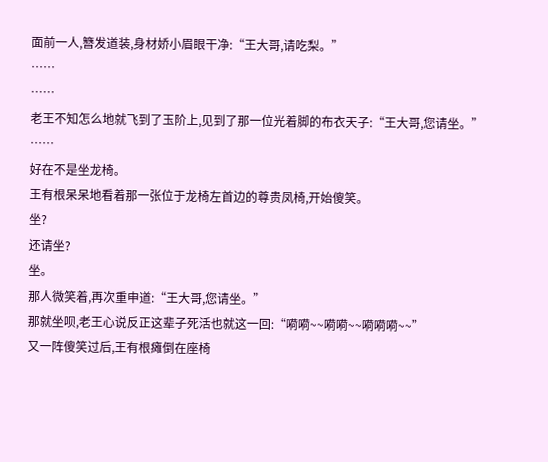面前一人,簪发道装,身材娇小眉眼干净:“王大哥,请吃梨。”
……
……
老王不知怎么地就飞到了玉阶上,见到了那一位光着脚的布衣天子:“王大哥,您请坐。”
……
好在不是坐龙椅。
王有根呆呆地看着那一张位于龙椅左首边的尊贵凤椅,开始傻笑。
坐?
还请坐?
坐。
那人微笑着,再次重申道:“王大哥,您请坐。”
那就坐呗,老王心说反正这辈子死活也就这一回:“嗬嗬~~嗬嗬~~嗬嗬嗬~~”
又一阵傻笑过后,王有根瘫倒在座椅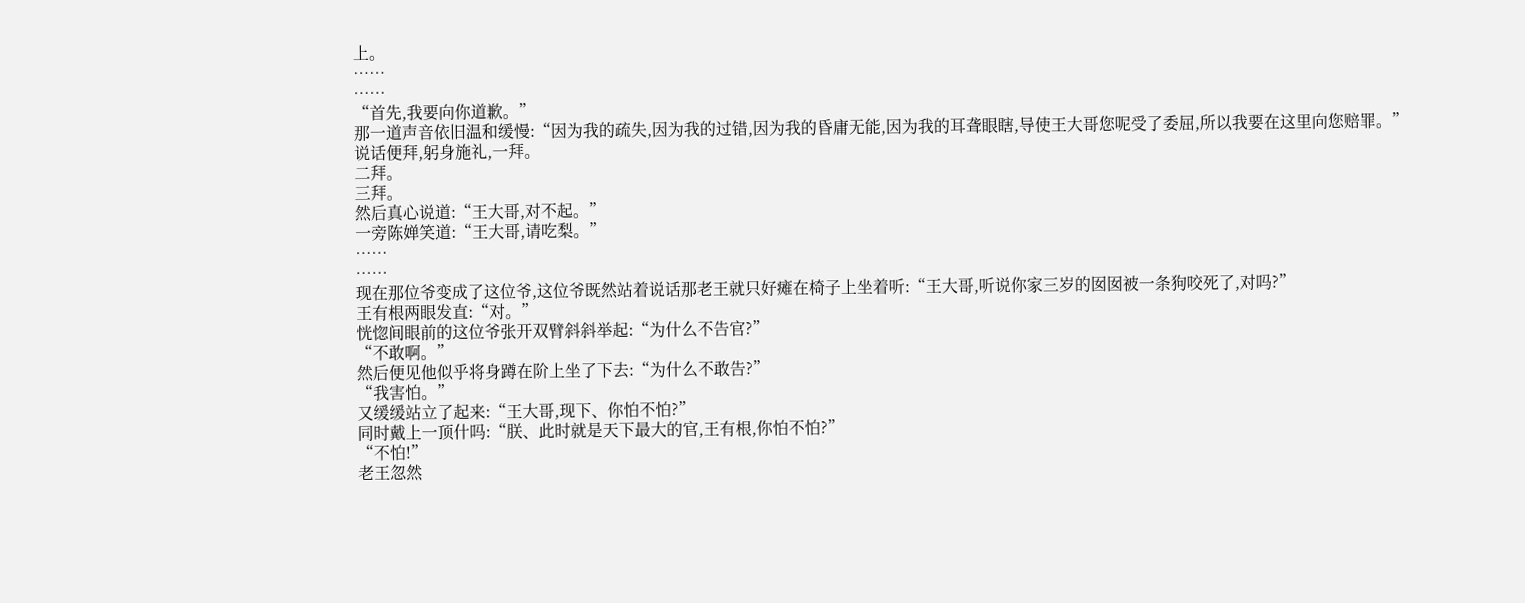上。
……
……
“首先,我要向你道歉。”
那一道声音依旧温和缓慢:“因为我的疏失,因为我的过错,因为我的昏庸无能,因为我的耳聋眼瞎,导使王大哥您呢受了委屈,所以我要在这里向您赔罪。”
说话便拜,躬身施礼,一拜。
二拜。
三拜。
然后真心说道:“王大哥,对不起。”
一旁陈婵笑道:“王大哥,请吃梨。”
……
……
现在那位爷变成了这位爷,这位爷既然站着说话那老王就只好瘫在椅子上坐着听:“王大哥,听说你家三岁的囡囡被一条狗咬死了,对吗?”
王有根两眼发直:“对。”
恍惚间眼前的这位爷张开双臂斜斜举起:“为什么不告官?”
“不敢啊。”
然后便见他似乎将身蹲在阶上坐了下去:“为什么不敢告?”
“我害怕。”
又缓缓站立了起来:“王大哥,现下、你怕不怕?”
同时戴上一顶什吗:“朕、此时就是天下最大的官,王有根,你怕不怕?”
“不怕!”
老王忽然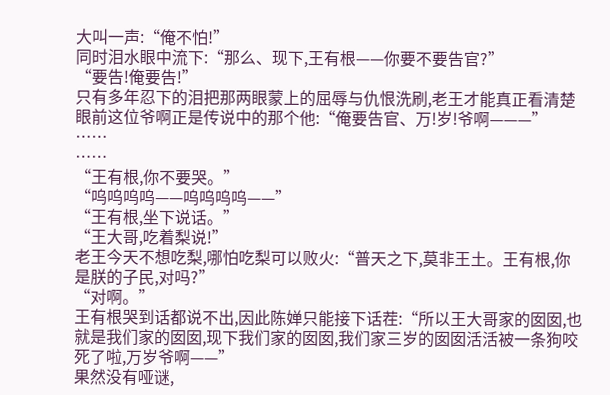大叫一声:“俺不怕!”
同时泪水眼中流下:“那么、现下,王有根——你要不要告官?”
“要告!俺要告!”
只有多年忍下的泪把那两眼蒙上的屈辱与仇恨洗刷,老王才能真正看清楚眼前这位爷啊正是传说中的那个他:“俺要告官、万!岁!爷啊———”
……
……
“王有根,你不要哭。”
“呜呜呜呜——呜呜呜呜——”
“王有根,坐下说话。”
“王大哥,吃着梨说!”
老王今天不想吃梨,哪怕吃梨可以败火:“普天之下,莫非王土。王有根,你是朕的子民,对吗?”
“对啊。”
王有根哭到话都说不出,因此陈婵只能接下话茬:“所以王大哥家的囡囡,也就是我们家的囡囡,现下我们家的囡囡,我们家三岁的囡囡活活被一条狗咬死了啦,万岁爷啊——”
果然没有哑谜,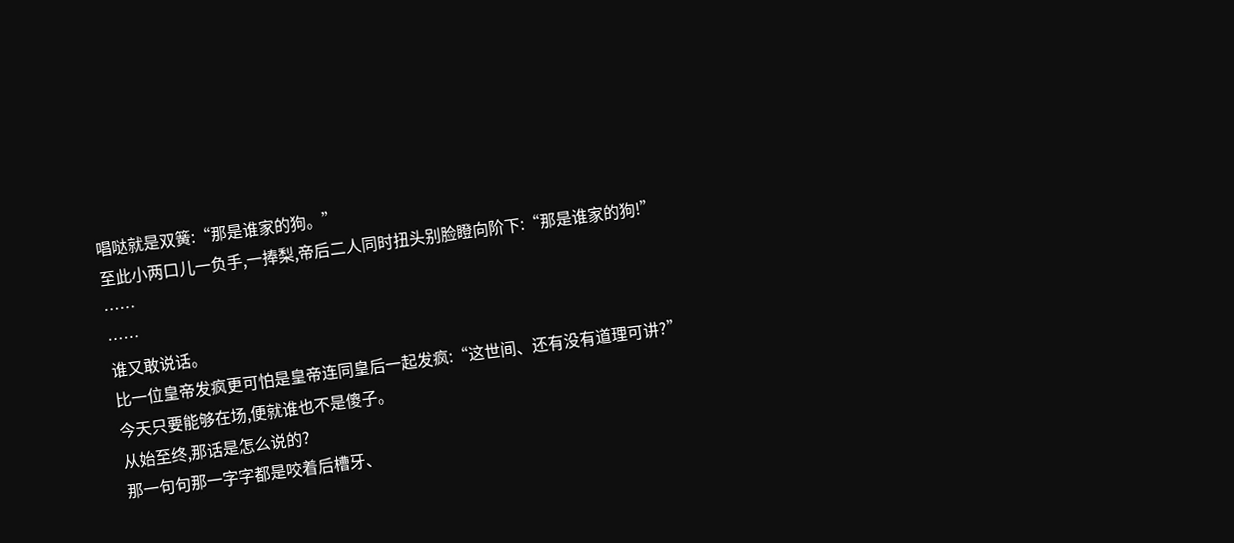唱哒就是双簧:“那是谁家的狗。”
至此小两口儿一负手,一捧梨,帝后二人同时扭头别脸瞪向阶下:“那是谁家的狗!”
……
……
谁又敢说话。
比一位皇帝发疯更可怕是皇帝连同皇后一起发疯:“这世间、还有没有道理可讲?”
今天只要能够在场,便就谁也不是傻子。
从始至终,那话是怎么说的?
那一句句那一字字都是咬着后槽牙、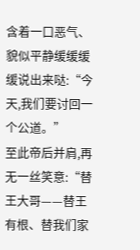含着一口恶气、貌似平静缓缓缓缓说出来哒:“今天,我们要讨回一个公道。”
至此帝后并肩,再无一丝笑意:“替王大哥——替王有根、替我们家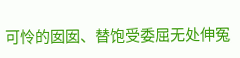可怜的囡囡、替饱受委屈无处伸冤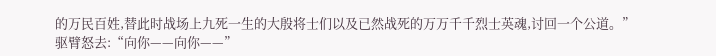的万民百姓,替此时战场上九死一生的大殷将士们以及已然战死的万万千千烈士英魂,讨回一个公道。”
驱臂怒去:“向你——向你——”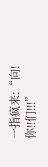一指疯来:“向!你!!们!!!”